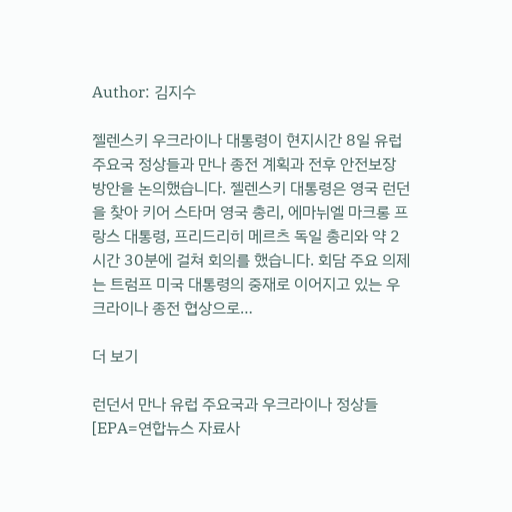Author: 김지수

젤렌스키 우크라이나 대통령이 현지시간 8일 유럽 주요국 정상들과 만나 종전 계획과 전후 안전보장 방안을 논의했습니다. 젤렌스키 대통령은 영국 런던을 찾아 키어 스타머 영국 총리, 에마뉘엘 마크롱 프랑스 대통령, 프리드리히 메르츠 독일 총리와 약 2시간 30분에 걸쳐 회의를 했습니다. 회담 주요 의제는 트럼프 미국 대통령의 중재로 이어지고 있는 우크라이나 종전 협상으로…

더 보기

런던서 만나 유럽 주요국과 우크라이나 정상들[EPA=연합뉴스 자료사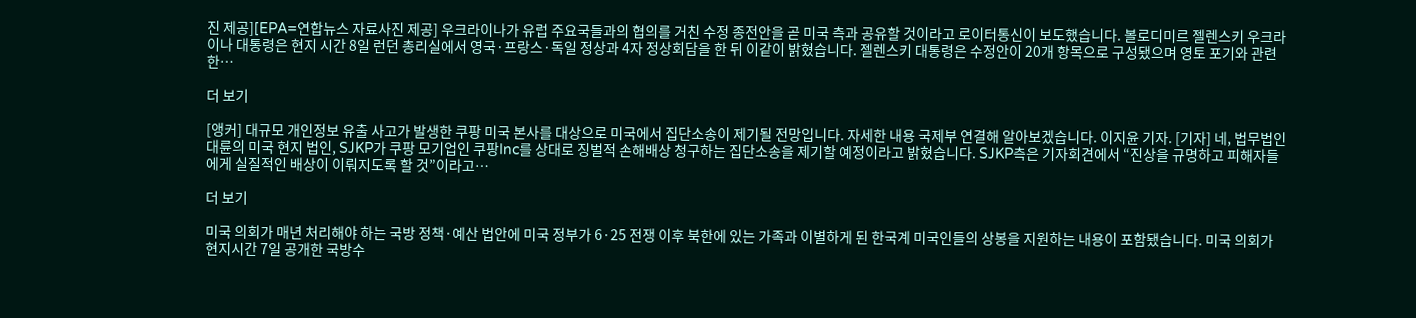진 제공][EPA=연합뉴스 자료사진 제공] 우크라이나가 유럽 주요국들과의 협의를 거친 수정 종전안을 곧 미국 측과 공유할 것이라고 로이터통신이 보도했습니다. 볼로디미르 젤렌스키 우크라이나 대통령은 현지 시간 8일 런던 총리실에서 영국·프랑스·독일 정상과 4자 정상회담을 한 뒤 이같이 밝혔습니다. 젤렌스키 대통령은 수정안이 20개 항목으로 구성됐으며 영토 포기와 관련한…

더 보기

[앵커] 대규모 개인정보 유출 사고가 발생한 쿠팡 미국 본사를 대상으로 미국에서 집단소송이 제기될 전망입니다. 자세한 내용 국제부 연결해 알아보겠습니다. 이지윤 기자. [기자] 네, 법무법인 대륜의 미국 현지 법인, SJKP가 쿠팡 모기업인 쿠팡Inc를 상대로 징벌적 손해배상 청구하는 집단소송을 제기할 예정이라고 밝혔습니다. SJKP측은 기자회견에서 “진상을 규명하고 피해자들에게 실질적인 배상이 이뤄지도록 할 것”이라고…

더 보기

미국 의회가 매년 처리해야 하는 국방 정책·예산 법안에 미국 정부가 6·25 전쟁 이후 북한에 있는 가족과 이별하게 된 한국계 미국인들의 상봉을 지원하는 내용이 포함됐습니다. 미국 의회가 현지시간 7일 공개한 국방수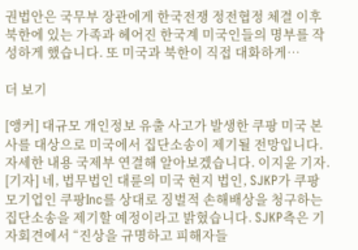권법안은 국무부 장관에게 한국전쟁 정전협정 체결 이후 북한에 있는 가족과 헤어진 한국계 미국인들의 명부를 작성하게 했습니다. 또 미국과 북한이 직접 대화하게…

더 보기

[앵커] 대규모 개인정보 유출 사고가 발생한 쿠팡 미국 본사를 대상으로 미국에서 집단소송이 제기될 전망입니다. 자세한 내용 국제부 연결해 알아보겠습니다. 이지윤 기자. [기자] 네, 법무법인 대륜의 미국 현지 법인, SJKP가 쿠팡 모기업인 쿠팡Inc를 상대로 징벌적 손해배상을 청구하는 집단소송을 제기할 예정이라고 밝혔습니다. SJKP측은 기자회견에서 “진상을 규명하고 피해자들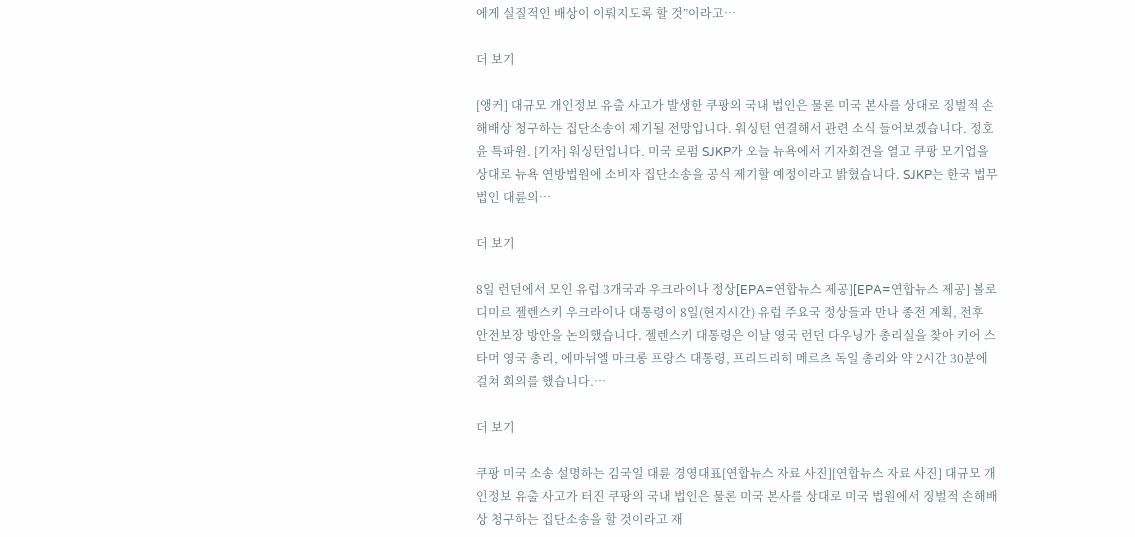에게 실질적인 배상이 이뤄지도록 할 것”이라고…

더 보기

[앵커] 대규모 개인정보 유출 사고가 발생한 쿠팡의 국내 법인은 물론 미국 본사를 상대로 징벌적 손해배상 청구하는 집단소송이 제기될 전망입니다. 워싱턴 연결해서 관련 소식 들어보겠습니다. 정호윤 특파원. [기자] 워싱턴입니다. 미국 로펌 SJKP가 오늘 뉴욕에서 기자회견을 열고 쿠팡 모기업을 상대로 뉴욕 연방법원에 소비자 집단소송을 공식 제기할 예정이라고 밝혔습니다. SJKP는 한국 법무법인 대륜의…

더 보기

8일 런던에서 모인 유럽 3개국과 우크라이나 정상[EPA=연합뉴스 제공][EPA=연합뉴스 제공] 볼로디미르 젤렌스키 우크라이나 대통령이 8일(현지시간) 유럽 주요국 정상들과 만나 종전 계획, 전후 안전보장 방안을 논의했습니다. 젤렌스키 대통령은 이날 영국 런던 다우닝가 총리실을 찾아 키어 스타머 영국 총리, 에마뉘엘 마크롱 프랑스 대통령, 프리드리히 메르츠 독일 총리와 약 2시간 30분에 걸쳐 회의를 했습니다.…

더 보기

쿠팡 미국 소송 설명하는 김국일 대륜 경영대표[연합뉴스 자료 사진][연합뉴스 자료 사진] 대규모 개인정보 유출 사고가 터진 쿠팡의 국내 법인은 물론 미국 본사를 상대로 미국 법원에서 징벌적 손해배상 청구하는 집단소송을 할 것이라고 재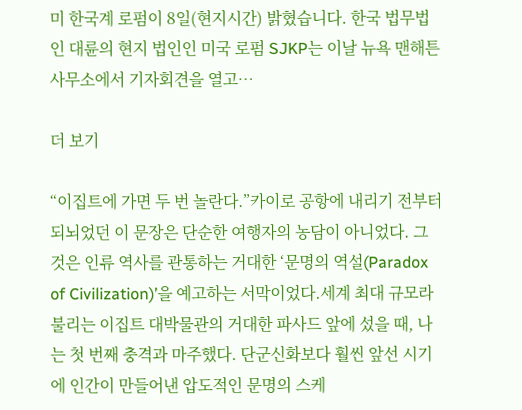미 한국계 로펌이 8일(현지시간) 밝혔습니다. 한국 법무법인 대륜의 현지 법인인 미국 로펌 SJKP는 이날 뉴욕 맨해튼 사무소에서 기자회견을 열고…

더 보기

“이집트에 가면 두 번 놀란다.”카이로 공항에 내리기 전부터 되뇌었던 이 문장은 단순한 여행자의 농담이 아니었다. 그것은 인류 역사를 관통하는 거대한 ‘문명의 역설(Paradox of Civilization)’을 예고하는 서막이었다.세계 최대 규모라 불리는 이집트 대박물관의 거대한 파사드 앞에 섰을 때, 나는 첫 번째 충격과 마주했다. 단군신화보다 훨씬 앞선 시기에 인간이 만들어낸 압도적인 문명의 스케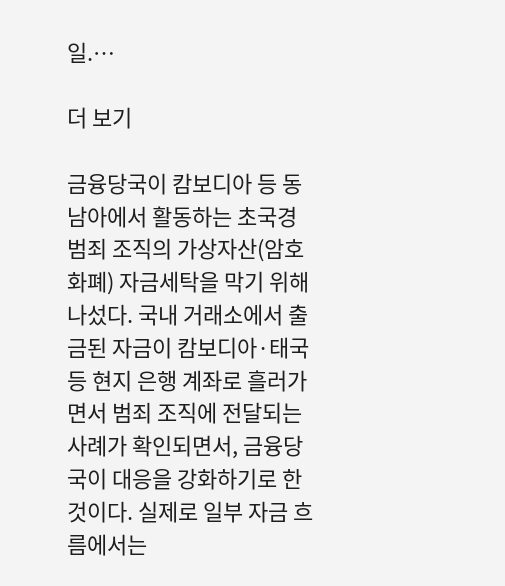일.…

더 보기

금융당국이 캄보디아 등 동남아에서 활동하는 초국경 범죄 조직의 가상자산(암호화폐) 자금세탁을 막기 위해 나섰다. 국내 거래소에서 출금된 자금이 캄보디아·태국 등 현지 은행 계좌로 흘러가면서 범죄 조직에 전달되는 사례가 확인되면서, 금융당국이 대응을 강화하기로 한 것이다. 실제로 일부 자금 흐름에서는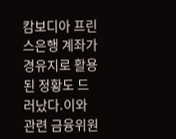캄보디아 프린스은행 계좌가 경유지로 활용된 정황도 드러났다.이와 관련 금융위원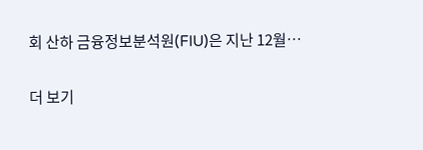회 산하 금융정보분석원(FIU)은 지난 12월…

더 보기